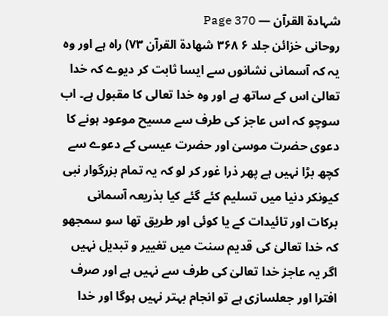شہادة القرآن — Page 370
روحانی خزائن جلد ۶ ۳۶۸ شهادة القرآن ۷۳) راہ ہے اور وہ یہ کہ آسمانی نشانوں سے ایسا ثابت کر دیوے کہ خدا تعالیٰ اس کے ساتھ ہے اور وہ خدا تعالی کا مقبول ہے۔ اب سوچو کہ اس عاجز کی طرف سے مسیح موعود ہونے کا دعوی حضرت موسیٰ اور حضرت عیسی کے دعوے سے کچھ بڑا نہیں ہے پھر ذرا غور کر لو کہ یہ تمام بزرگوار نبی کیونکر دنیا میں تسلیم کئے گئے کیا بذریعہ آسمانی برکات اور تائیدات کے یا کوئی اور طریق تھا سو سمجھو کہ خدا تعالیٰ کی قدیم سنت میں تغییر و تبدیل نہیں اگر یہ عاجز خدا تعالیٰ کی طرف سے نہیں ہے اور صرف افترا اور جعلسازی ہے تو انجام بہتر نہیں ہوگا اور خدا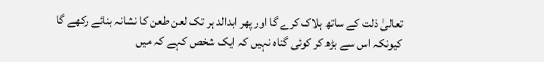تعالیٰ ذلت کے ساتھ ہلاک کرے گا اور پھر ابدالد ہر تک لعن طعن کا نشانہ بنائے رکھے گا کیونکہ اس سے بڑھ کر کوئی گناہ نہیں کہ ایک شخص کہے کہ میں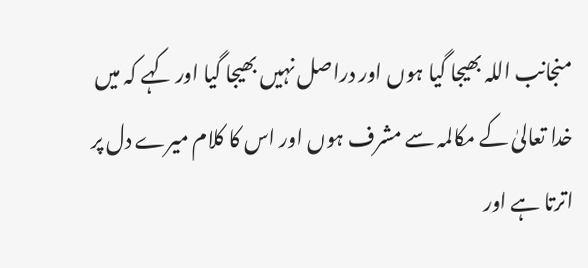منجانب اللہ بھیجا گیا ہوں اور دراصل نہیں بھیجا گیا اور کہے کہ میں خدا تعالیٰ کے مکالمہ سے مشرف ہوں اور اس کا کلام میرے دل پر اترتا ہے اور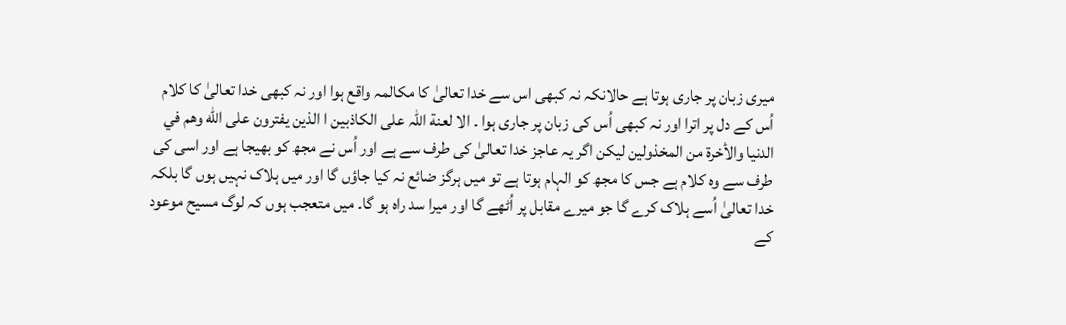میری زبان پر جاری ہوتا ہے حالانکہ نہ کبھی اس سے خدا تعالیٰ کا مکالمہ واقع ہوا اور نہ کبھی خدا تعالیٰ کا کلام اُس کے دل پر اترا اور نہ کبھی اُس کی زبان پر جاری ہوا ۔ الا لعنة اللہ علی الکاذبین ا الذين يفترون على الله وهم في الدنيا والأخرة من المخذولين لیکن اگر یہ عاجز خدا تعالیٰ کی طرف سے ہے اور اُس نے مجھ کو بھیجا ہے اور اسی کی طرف سے وہ کلام ہے جس کا مجھ کو الہام ہوتا ہے تو میں ہرگز ضائع نہ کیا جاؤں گا اور میں ہلاک نہیں ہوں گا بلکہ خدا تعالیٰ اُسے ہلاک کرے گا جو میرے مقابل پر اُٹھے گا اور میرا سد راہ ہو گا۔ میں متعجب ہوں کہ لوگ مسیح موعود کے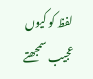لفظ کو کیوں عجیب سمجھتے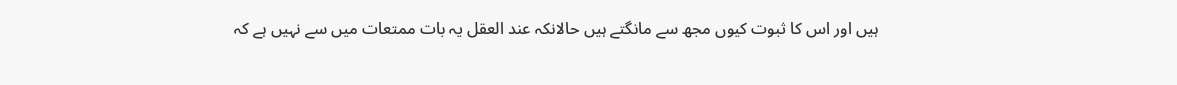ہیں اور اس کا ثبوت کیوں مجھ سے مانگتے ہیں حالانکہ عند العقل یہ بات ممتعات میں سے نہیں ہے کہ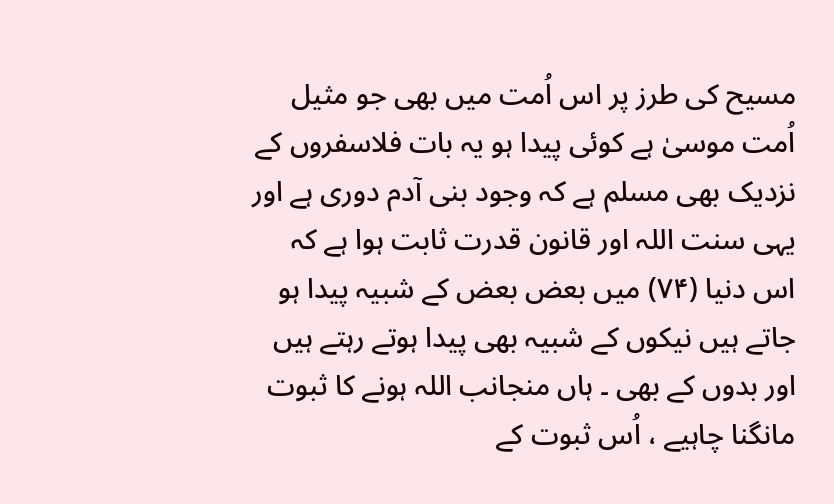مسیح کی طرز پر اس اُمت میں بھی جو مثیل اُمت موسیٰ ہے کوئی پیدا ہو یہ بات فلاسفروں کے نزدیک بھی مسلم ہے کہ وجود بنی آدم دوری ہے اور یہی سنت اللہ اور قانون قدرت ثابت ہوا ہے کہ اس دنیا (۷۴) میں بعض بعض کے شبیہ پیدا ہو جاتے ہیں نیکوں کے شبیہ بھی پیدا ہوتے رہتے ہیں اور بدوں کے بھی ۔ ہاں منجانب اللہ ہونے کا ثبوت مانگنا چاہیے ، اُس ثبوت کے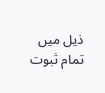ذیل میں تمام ثبوت